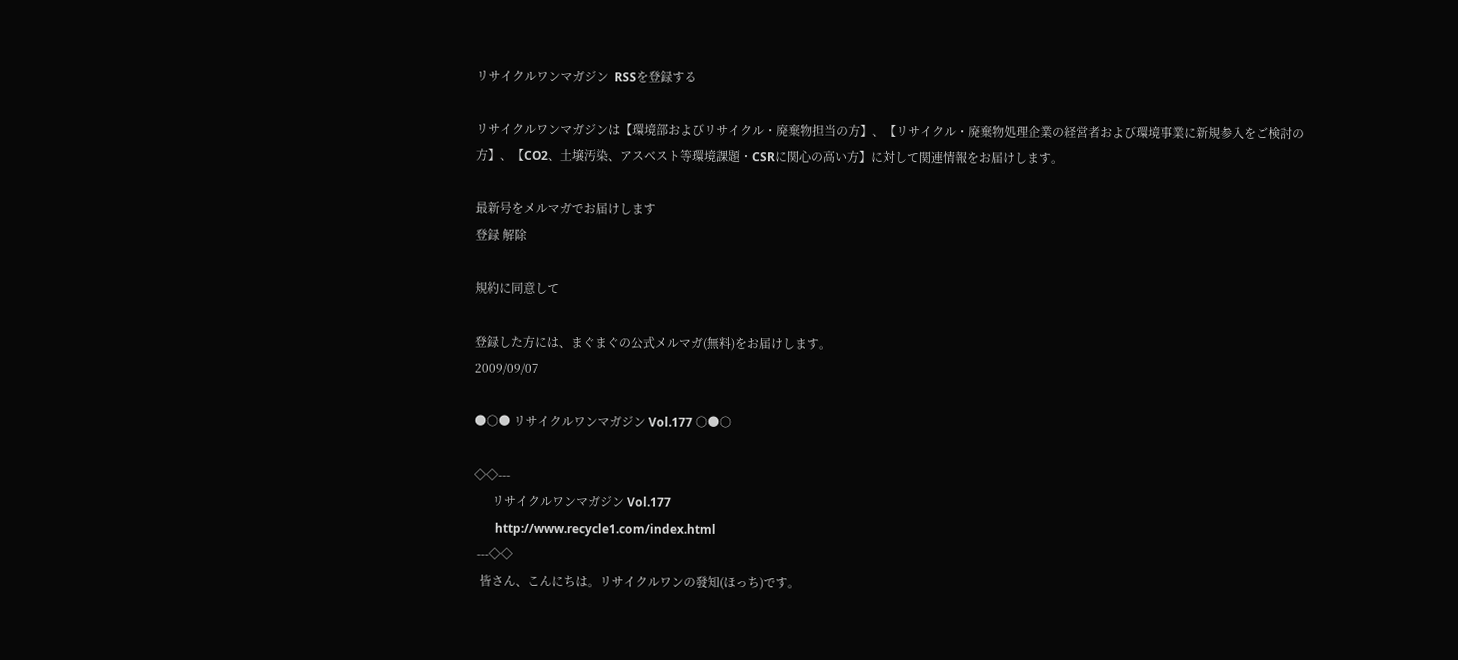リサイクルワンマガジン  RSSを登録する

リサイクルワンマガジンは【環境部およびリサイクル・廃棄物担当の方】、【リサイクル・廃棄物処理企業の経営者および環境事業に新規参入をご検討の方】、【CO2、土壌汚染、アスベスト等環境課題・CSRに関心の高い方】に対して関連情報をお届けします。

最新号をメルマガでお届けします
登録 解除

規約に同意して

登録した方には、まぐまぐの公式メルマガ(無料)をお届けします。
2009/09/07

●○● リサイクルワンマガジン Vol.177 ○●○

◇◇---
      リサイクルワンマガジン Vol.177
       http://www.recycle1.com/index.html
 ---◇◇
  皆さん、こんにちは。リサイクルワンの發知(ほっち)です。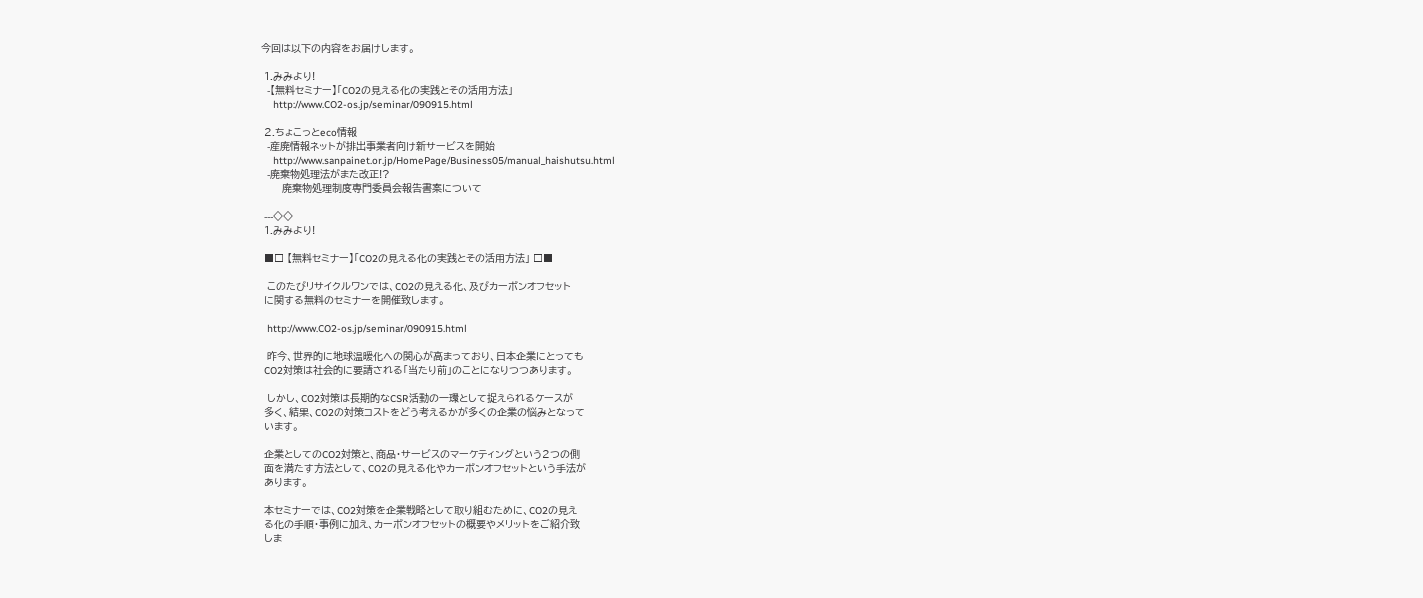今回は以下の内容をお届けします。

 1.みみより!
  -【無料セミナー】「CO2の見える化の実践とその活用方法」
    http://www.CO2-os.jp/seminar/090915.html

 2.ちょこっとeco情報
  -産廃情報ネットが排出事業者向け新サービスを開始
    http://www.sanpainet.or.jp/HomePage/Business05/manual_haishutsu.html
  -廃棄物処理法がまた改正!?
       廃棄物処理制度専門委員会報告書案について

 ---◇◇
 1.みみより!

 ■□ 【無料セミナー】「CO2の見える化の実践とその活用方法」 □■

  このたびリサイクルワンでは、CO2の見える化、及びカーボンオフセット
 に関する無料のセミナーを開催致します。

  http://www.CO2-os.jp/seminar/090915.html

  昨今、世界的に地球温暖化への関心が高まっており、日本企業にとっても
 CO2対策は社会的に要請される「当たり前」のことになりつつあります。

  しかし、CO2対策は長期的なCSR活動の一環として捉えられるケースが
 多く、結果、CO2の対策コストをどう考えるかが多くの企業の悩みとなって
 います。

 企業としてのCO2対策と、商品・サービスのマーケティングという2つの側
 面を満たす方法として、CO2の見える化やカーボンオフセットという手法が
 あります。

 本セミナーでは、CO2対策を企業戦略として取り組むために、CO2の見え
 る化の手順・事例に加え、カーボンオフセットの概要やメリットをご紹介致
 しま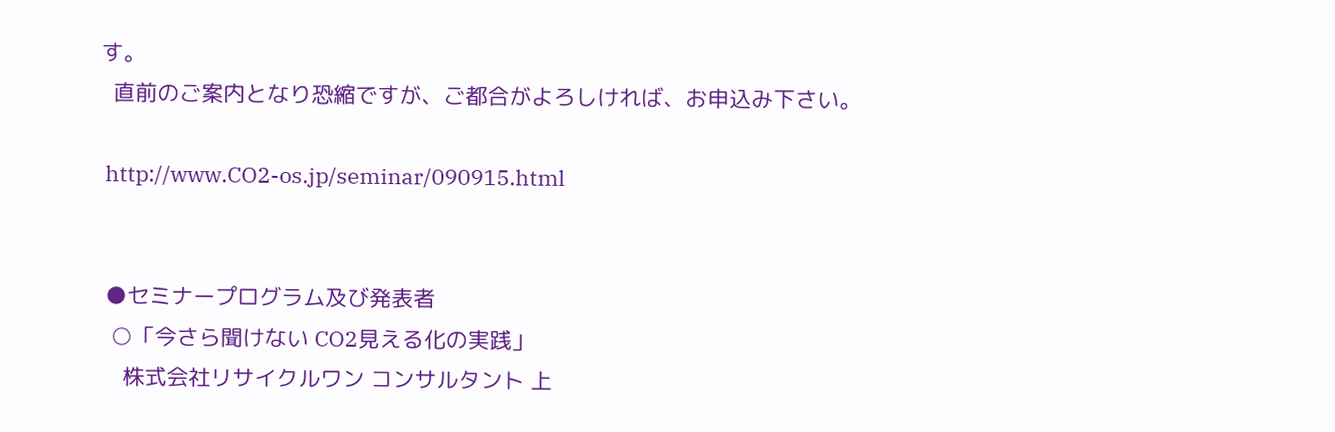す。
  直前のご案内となり恐縮ですが、ご都合がよろしければ、お申込み下さい。

 http://www.CO2-os.jp/seminar/090915.html


 ●セミナープログラム及び発表者
  ○「今さら聞けない CO2見える化の実践」
    株式会社リサイクルワン コンサルタント 上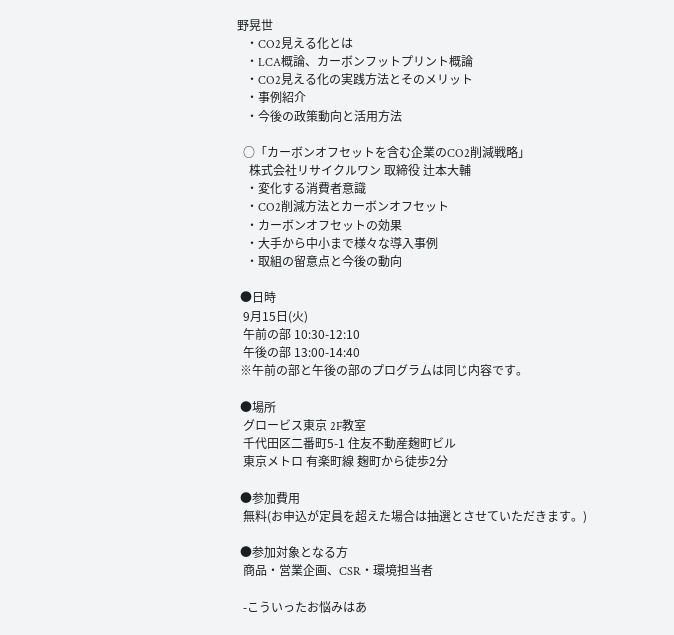野晃世
   ・CO2見える化とは
   ・LCA概論、カーボンフットプリント概論
   ・CO2見える化の実践方法とそのメリット
   ・事例紹介
   ・今後の政策動向と活用方法

  ○「カーボンオフセットを含む企業のCO2削減戦略」
    株式会社リサイクルワン 取締役 辻本大輔
   ・変化する消費者意識
   ・CO2削減方法とカーボンオフセット
   ・カーボンオフセットの効果
   ・大手から中小まで様々な導入事例
   ・取組の留意点と今後の動向

 ●日時
  9月15日(火)
  午前の部 10:30-12:10
  午後の部 13:00-14:40
 ※午前の部と午後の部のプログラムは同じ内容です。

 ●場所
  グロービス東京 2F教室
  千代田区二番町5-1 住友不動産麹町ビル
  東京メトロ 有楽町線 麹町から徒歩2分

 ●参加費用
  無料(お申込が定員を超えた場合は抽選とさせていただきます。)

 ●参加対象となる方
  商品・営業企画、CSR・環境担当者

  -こういったお悩みはあ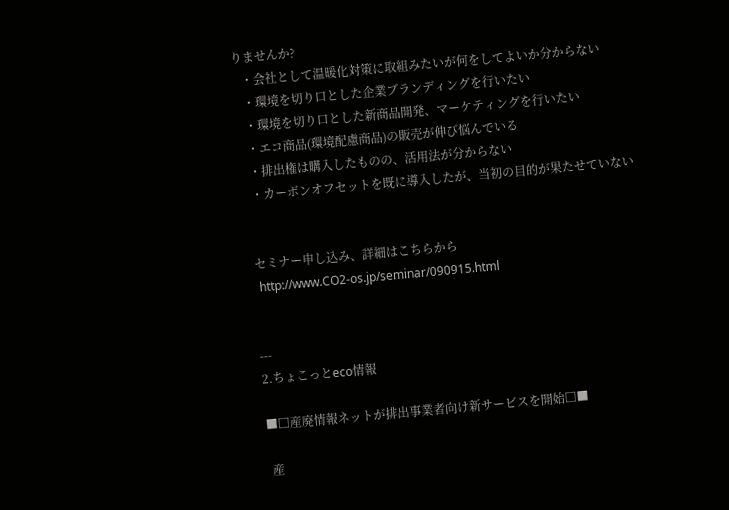りませんか?
   ・会社として温暖化対策に取組みたいが何をしてよいか分からない
   ・環境を切り口とした企業ブランディングを行いたい
   ・環境を切り口とした新商品開発、マーケティングを行いたい
   ・エコ商品(環境配慮商品)の販売が伸び悩んでいる
   ・排出権は購入したものの、活用法が分からない
   ・カーボンオフセットを既に導入したが、当初の目的が果たせていない


  セミナー申し込み、詳細はこちらから
   http://www.CO2-os.jp/seminar/090915.html


 ---
 2.ちょこっとeco情報

 ■□産廃情報ネットが排出事業者向け新サービスを開始□■

  産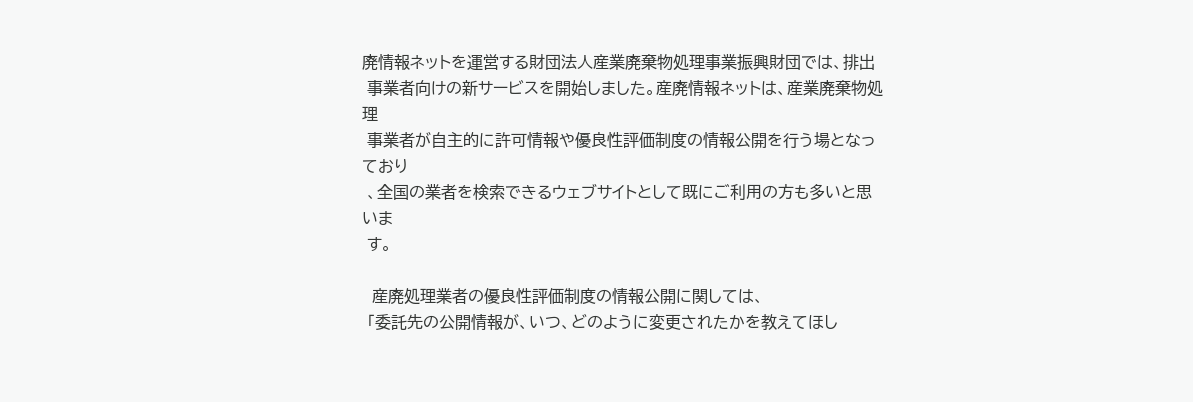廃情報ネットを運営する財団法人産業廃棄物処理事業振興財団では、排出
 事業者向けの新サービスを開始しました。産廃情報ネットは、産業廃棄物処理
 事業者が自主的に許可情報や優良性評価制度の情報公開を行う場となっており
 、全国の業者を検索できるウェブサイトとして既にご利用の方も多いと思いま
 す。

  産廃処理業者の優良性評価制度の情報公開に関しては、
 「委託先の公開情報が、いつ、どのように変更されたかを教えてほし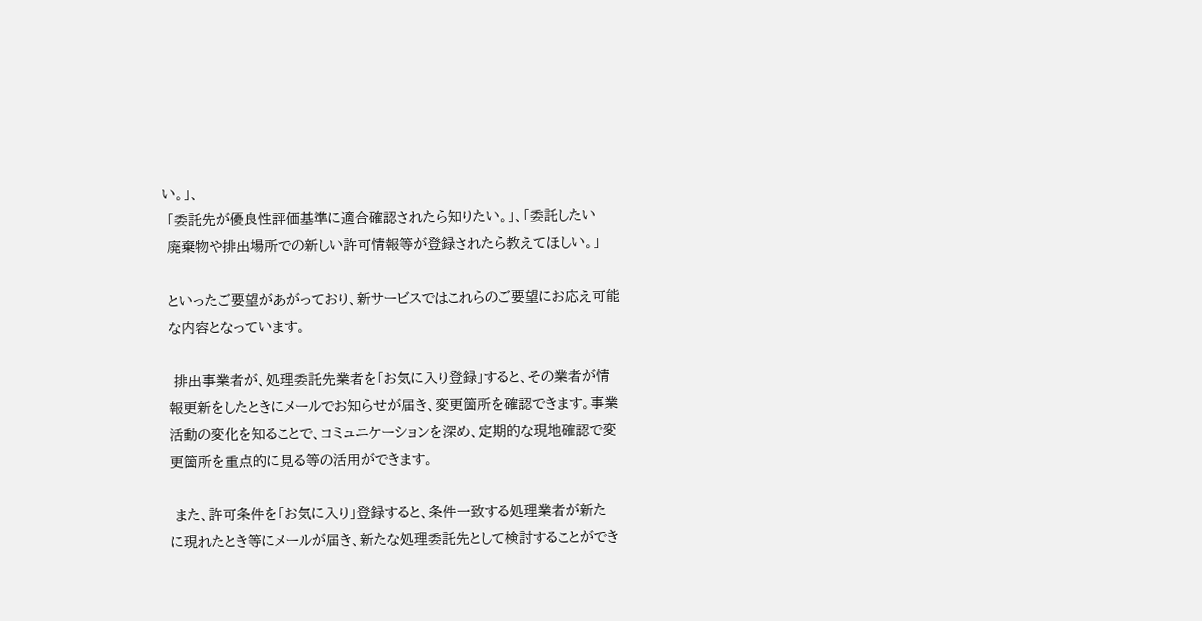い。」、
 「委託先が優良性評価基準に適合確認されたら知りたい。」、「委託したい
 廃棄物や排出場所での新しい許可情報等が登録されたら教えてほしい。」

 といったご要望があがっており、新サービスではこれらのご要望にお応え可能
 な内容となっています。

  排出事業者が、処理委託先業者を「お気に入り登録」すると、その業者が情
 報更新をしたときにメールでお知らせが届き、変更箇所を確認できます。事業
 活動の変化を知ることで、コミュニケーションを深め、定期的な現地確認で変
 更箇所を重点的に見る等の活用ができます。

  また、許可条件を「お気に入り」登録すると、条件一致する処理業者が新た
 に現れたとき等にメールが届き、新たな処理委託先として検討することができ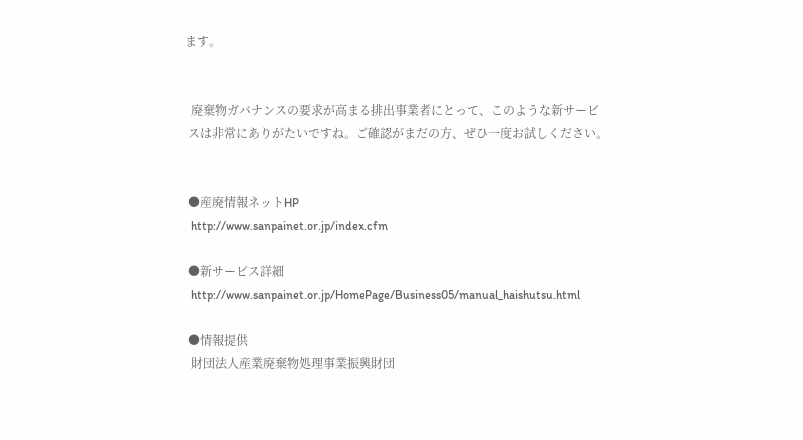ます。


  廃棄物ガバナンスの要求が高まる排出事業者にとって、このような新サービ
 スは非常にありがたいですね。ご確認がまだの方、ぜひ一度お試しください。


 ●産廃情報ネットHP
  http://www.sanpainet.or.jp/index.cfm

 ●新サービス詳細
  http://www.sanpainet.or.jp/HomePage/Business05/manual_haishutsu.html

 ●情報提供
  財団法人産業廃棄物処理事業振興財団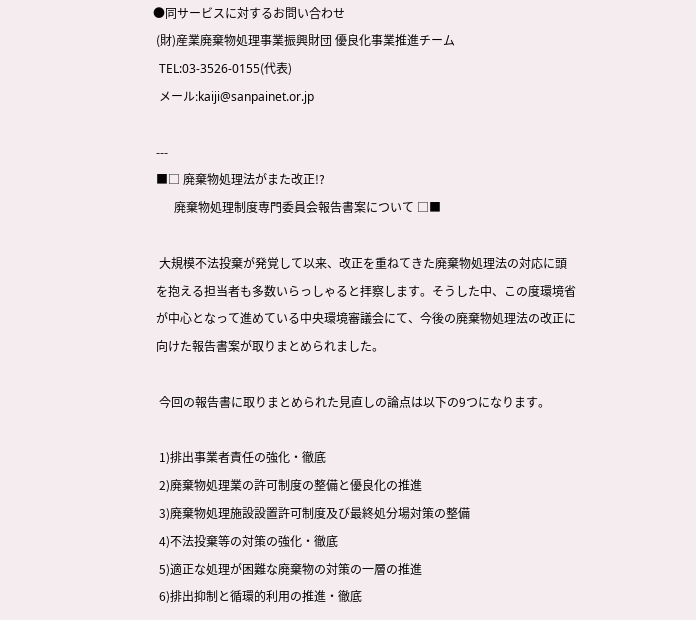●同サービスに対するお問い合わせ
 (財)産業廃棄物処理事業振興財団 優良化事業推進チーム
  TEL:03-3526-0155(代表)
  メール:kaiji@sanpainet.or.jp

 ---
 ■□ 廃棄物処理法がまた改正!?
       廃棄物処理制度専門委員会報告書案について □■

  大規模不法投棄が発覚して以来、改正を重ねてきた廃棄物処理法の対応に頭
 を抱える担当者も多数いらっしゃると拝察します。そうした中、この度環境省
 が中心となって進めている中央環境審議会にて、今後の廃棄物処理法の改正に
 向けた報告書案が取りまとめられました。

  今回の報告書に取りまとめられた見直しの論点は以下の9つになります。

  1)排出事業者責任の強化・徹底
  2)廃棄物処理業の許可制度の整備と優良化の推進
  3)廃棄物処理施設設置許可制度及び最終処分場対策の整備
  4)不法投棄等の対策の強化・徹底
  5)適正な処理が困難な廃棄物の対策の一層の推進
  6)排出抑制と循環的利用の推進・徹底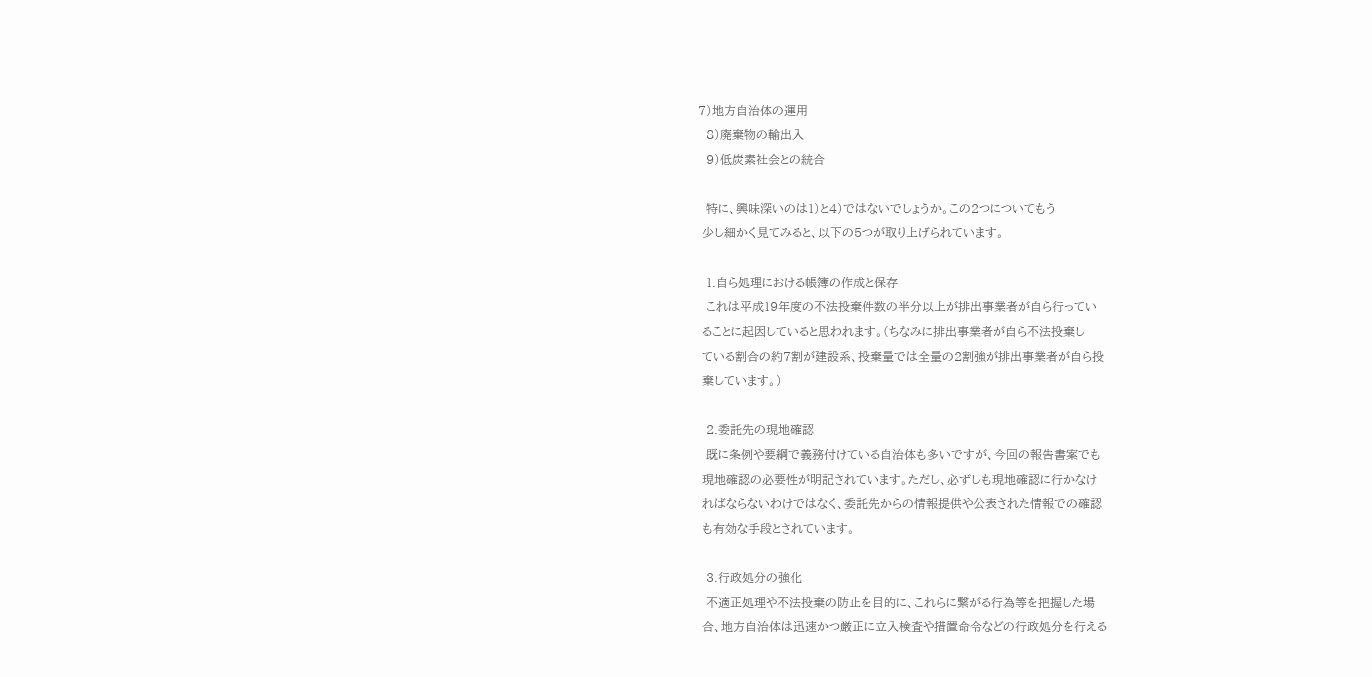7)地方自治体の運用
  8)廃棄物の輸出入
  9)低炭素社会との統合

  特に、興味深いのは1)と4)ではないでしょうか。この2つについてもう
 少し細かく見てみると、以下の5つが取り上げられています。

  1.自ら処理における帳簿の作成と保存
  これは平成19年度の不法投棄件数の半分以上が排出事業者が自ら行ってい
 ることに起因していると思われます。(ちなみに排出事業者が自ら不法投棄し
 ている割合の約7割が建設系、投棄量では全量の2割強が排出事業者が自ら投
 棄しています。)

  2.委託先の現地確認
  既に条例や要綱で義務付けている自治体も多いですが、今回の報告書案でも
 現地確認の必要性が明記されています。ただし、必ずしも現地確認に行かなけ
 ればならないわけではなく、委託先からの情報提供や公表された情報での確認
 も有効な手段とされています。

  3.行政処分の強化
  不適正処理や不法投棄の防止を目的に、これらに繋がる行為等を把握した場
 合、地方自治体は迅速かつ厳正に立入検査や措置命令などの行政処分を行える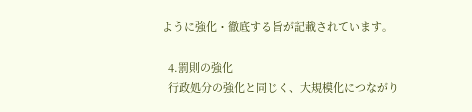ように強化・徹底する旨が記載されています。

  4.罰則の強化
  行政処分の強化と同じく、大規模化につながり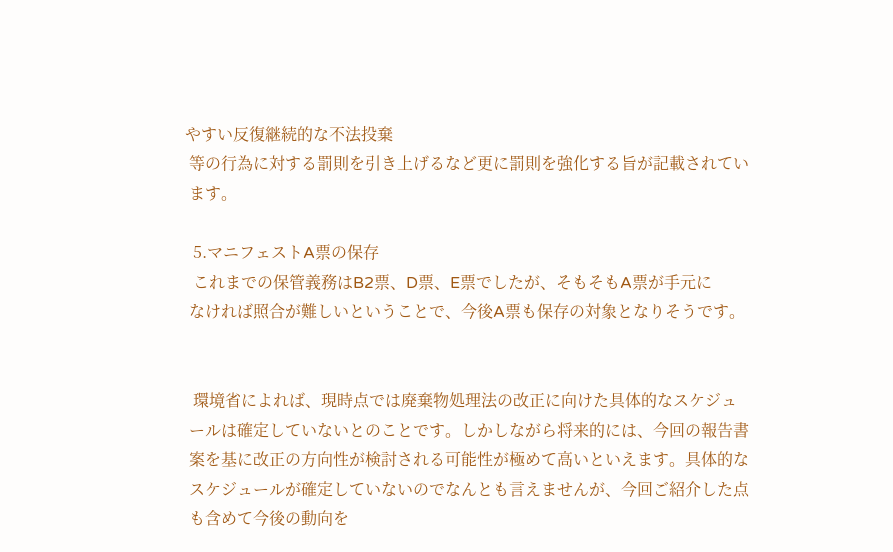やすい反復継続的な不法投棄
 等の行為に対する罰則を引き上げるなど更に罰則を強化する旨が記載されてい
 ます。

  5.マニフェストA票の保存
  これまでの保管義務はB2票、D票、E票でしたが、そもそもA票が手元に
 なければ照合が難しいということで、今後A票も保存の対象となりそうです。


  環境省によれば、現時点では廃棄物処理法の改正に向けた具体的なスケジュ
 ールは確定していないとのことです。しかしながら将来的には、今回の報告書
 案を基に改正の方向性が検討される可能性が極めて高いといえます。具体的な
 スケジュールが確定していないのでなんとも言えませんが、今回ご紹介した点
 も含めて今後の動向を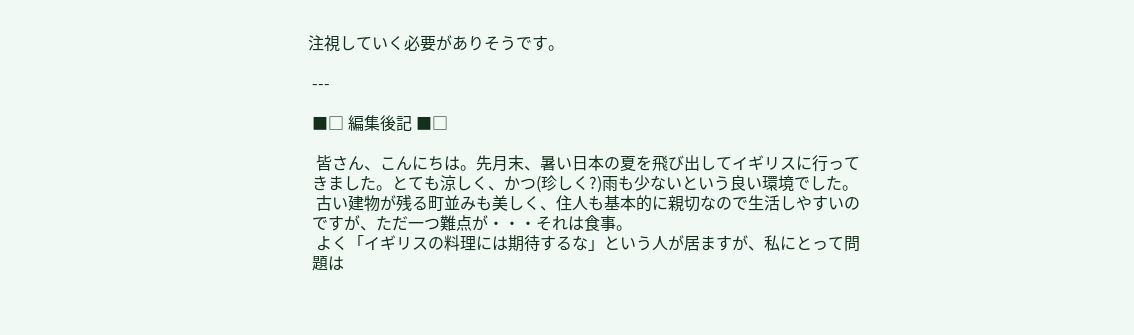注視していく必要がありそうです。

 ---

 ■□ 編集後記 ■□

  皆さん、こんにちは。先月末、暑い日本の夏を飛び出してイギリスに行って
 きました。とても涼しく、かつ(珍しく?)雨も少ないという良い環境でした。
  古い建物が残る町並みも美しく、住人も基本的に親切なので生活しやすいの
 ですが、ただ一つ難点が・・・それは食事。
  よく「イギリスの料理には期待するな」という人が居ますが、私にとって問
 題は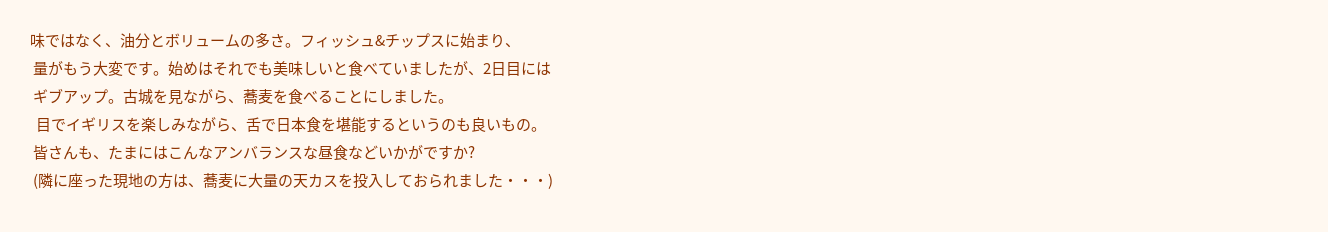味ではなく、油分とボリュームの多さ。フィッシュ&チップスに始まり、
 量がもう大変です。始めはそれでも美味しいと食べていましたが、2日目には
 ギブアップ。古城を見ながら、蕎麦を食べることにしました。
  目でイギリスを楽しみながら、舌で日本食を堪能するというのも良いもの。
 皆さんも、たまにはこんなアンバランスな昼食などいかがですか?
 (隣に座った現地の方は、蕎麦に大量の天カスを投入しておられました・・・)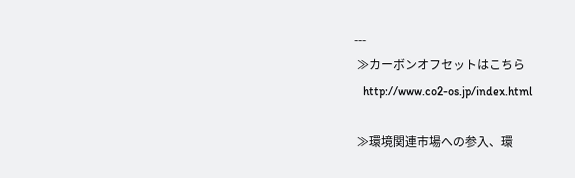---
 ≫カーボンオフセットはこちら
   http://www.co2-os.jp/index.html

 ≫環境関連市場への参入、環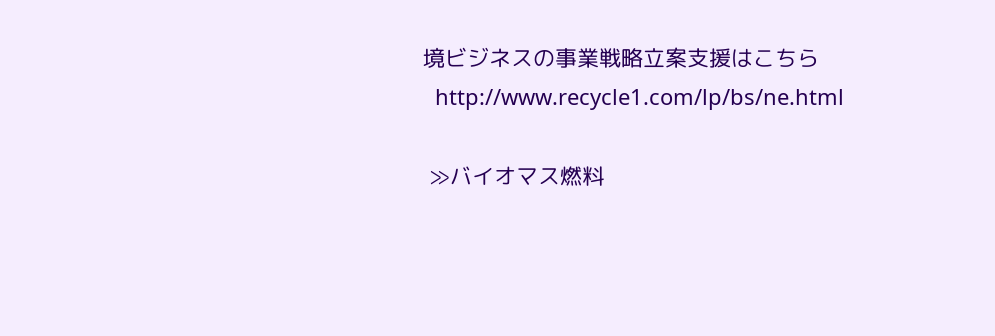境ビジネスの事業戦略立案支援はこちら
  http://www.recycle1.com/lp/bs/ne.html

 ≫バイオマス燃料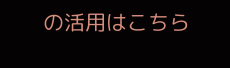の活用はこちら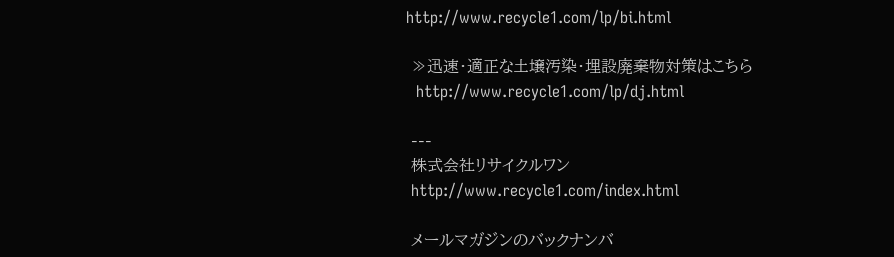http://www.recycle1.com/lp/bi.html

 ≫迅速・適正な土壌汚染・埋設廃棄物対策はこちら
  http://www.recycle1.com/lp/dj.html

 ---
 株式会社リサイクルワン
 http://www.recycle1.com/index.html

 メールマガジンのバックナンバ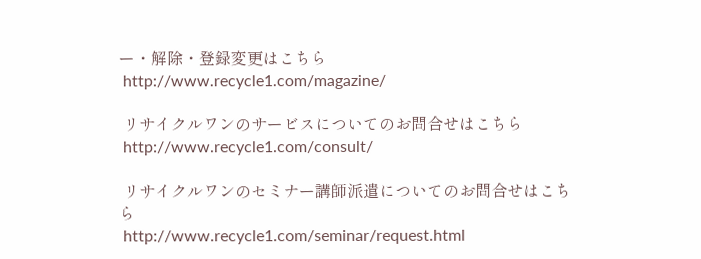ー・解除・登録変更はこちら
 http://www.recycle1.com/magazine/

 リサイクルワンのサービスについてのお問合せはこちら
 http://www.recycle1.com/consult/

 リサイクルワンのセミナー講師派遣についてのお問合せはこちら
 http://www.recycle1.com/seminar/request.html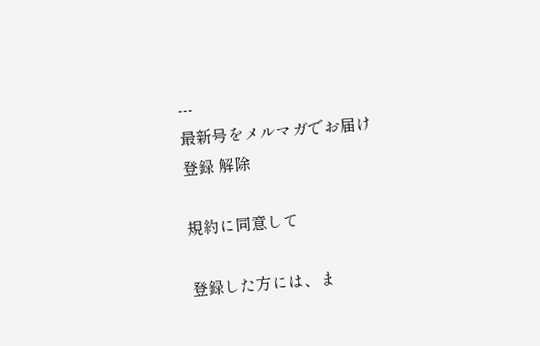---
最新号をメルマガでお届け
登録 解除

規約に同意して

登録した方には、ま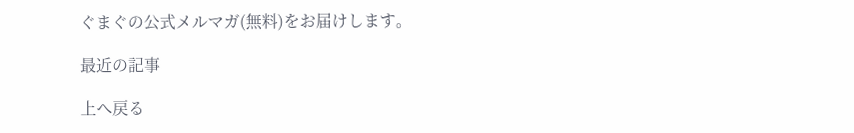ぐまぐの公式メルマガ(無料)をお届けします。

最近の記事

上へ戻る